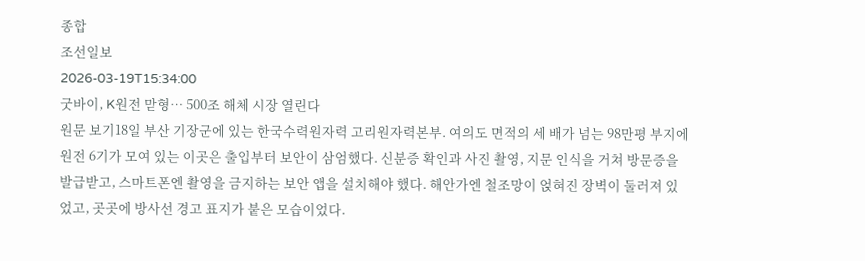종합
조선일보
2026-03-19T15:34:00
굿바이, K원전 맏형… 500조 해체 시장 열린다
원문 보기18일 부산 기장군에 있는 한국수력원자력 고리원자력본부. 여의도 면적의 세 배가 넘는 98만평 부지에 원전 6기가 모여 있는 이곳은 출입부터 보안이 삼엄했다. 신분증 확인과 사진 촬영, 지문 인식을 거쳐 방문증을 발급받고, 스마트폰엔 촬영을 금지하는 보안 앱을 설치해야 했다. 해안가엔 철조망이 얹혀진 장벽이 둘러져 있었고, 곳곳에 방사선 경고 표지가 붙은 모습이었다.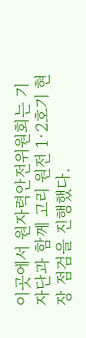이곳에서 원자력안전위원회는 기자단과 함께 고리 원전 1·2호기 현장 점검을 진행했다.